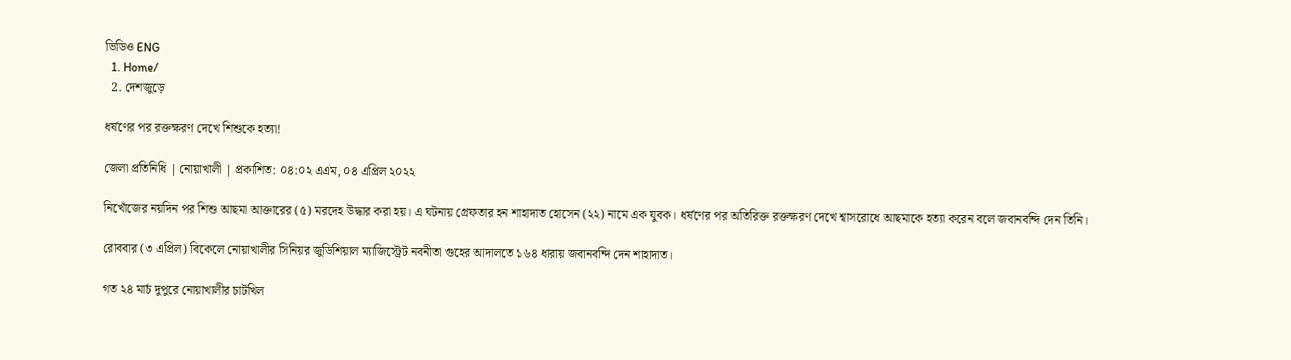ভিডিও ENG
  1. Home/
  2. দেশজুড়ে

ধর্ষণের পর রক্তক্ষরণ দেখে শিশুকে হত্যা!

জেলা প্রতিনিধি | নোয়াখালী | প্রকাশিত: ০৪:০২ এএম, ০৪ এপ্রিল ২০২২

নিখোঁজের নয়দিন পর শিশু আছমা আক্তারের (৫) মরদেহ উদ্ধার করা হয়। এ ঘটনায় গ্রেফতার হন শাহাদাত হোসেন (২২) নামে এক যুবক। ধর্ষণের পর অতিরিক্ত রক্তক্ষরণ দেখে শ্বাসরোধে আছমাকে হত্যা করেন বলে জবানবন্দি দেন তিনি।

রোববার (৩ এপ্রিল) বিকেলে নোয়াখালীর সিনিয়র জুডিশিয়াল ম্যাজিস্ট্রেট নবনীতা গুহের আদালতে ১৬৪ ধারায় জবানবন্দি দেন শাহাদাত।

গত ২৪ মার্চ দুপুরে নোয়াখালীর চাটখিল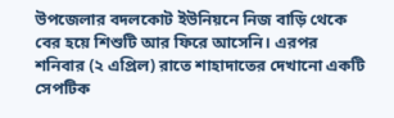উপজেলার বদলকোট ইউনিয়নে নিজ বাড়ি থেকে বের হয়ে শিশুটি আর ফিরে আসেনি। এরপর শনিবার (২ এপ্রিল) রাতে শাহাদাতের দেখানো একটি সেপটিক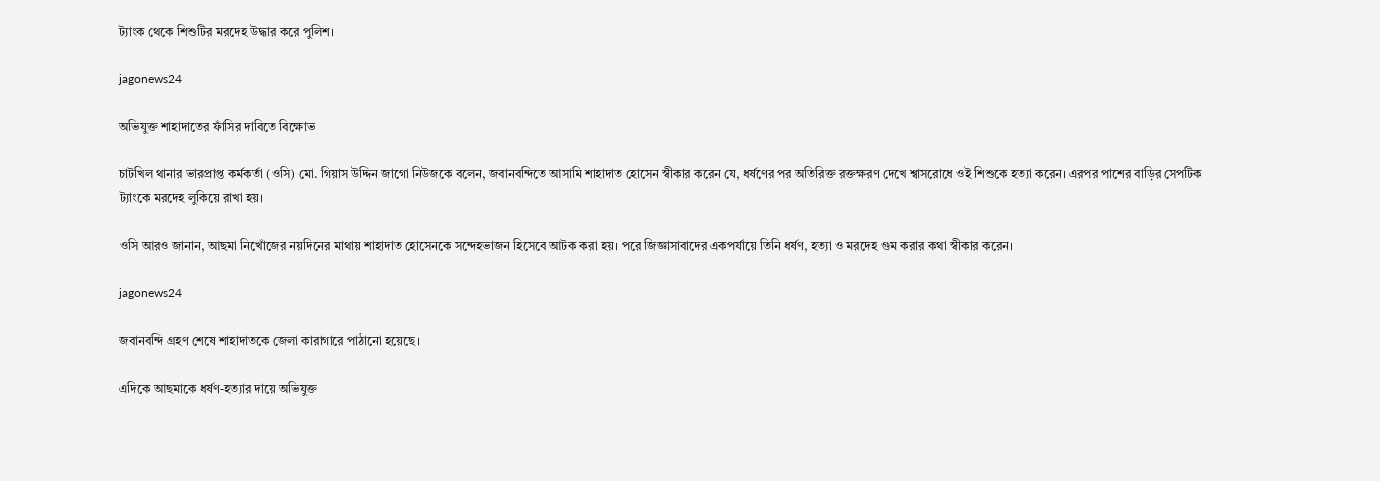ট্যাংক থেকে শিশুটির মরদেহ উদ্ধার করে পুলিশ।

jagonews24

অভিযুক্ত শাহাদাতের ফাঁসির দাবিতে বিক্ষোভ

চাটখিল থানার ভারপ্রাপ্ত কর্মকর্তা (ওসি) মো. গিয়াস উদ্দিন জাগো নিউজকে বলেন, জবানবন্দিতে আসামি শাহাদাত হোসেন স্বীকার করেন যে, ধর্ষণের পর অতিরিক্ত রক্তক্ষরণ দেখে শ্বাসরোধে ওই শিশুকে হত্যা করেন। এরপর পাশের বাড়ির সেপটিক ট্যাংকে মরদেহ লুকিয়ে রাখা হয়।

ওসি আরও জানান, আছমা নিখোঁজের নয়দিনের মাথায় শাহাদাত হোসেনকে সন্দেহভাজন হিসেবে আটক করা হয়। পরে জিজ্ঞাসাবাদের একপর্যায়ে তিনি ধর্ষণ, হত্যা ও মরদেহ গুম করার কথা স্বীকার করেন।

jagonews24

জবানবন্দি গ্রহণ শেষে শাহাদাতকে জেলা কারাগারে পাঠানো হয়েছে।

এদিকে আছমাকে ধর্ষণ-হত্যার দায়ে অভিযুক্ত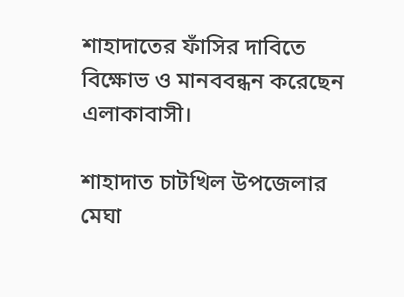শাহাদাতের ফাঁসির দাবিতে বিক্ষোভ ও মানববন্ধন করেছেন এলাকাবাসী।

শাহাদাত চাটখিল উপজেলার মেঘা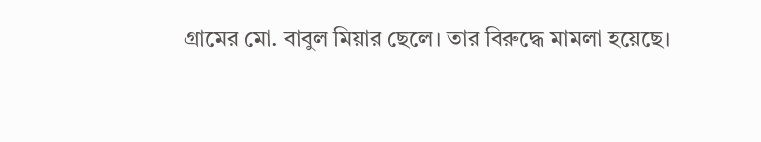গ্রামের মো. বাবুল মিয়ার ছেলে। তার বিরুদ্ধে মামলা হয়েছে।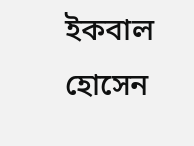ইকবাল হোসেন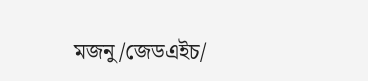মজনু/জেডএইচ/